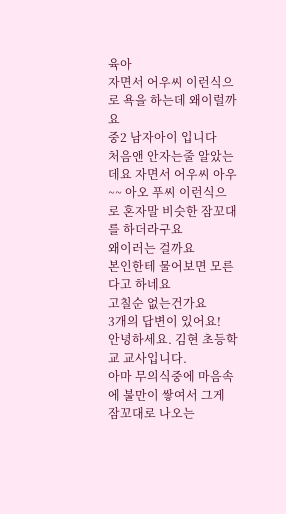육아
자면서 어우씨 이런식으로 욕을 하는데 왜이럴까요
중2 남자아이 입니다
처음앤 안자는줄 알았는데요 자면서 어우씨 아우 ~~ 아오 푸씨 이런식으로 혼자말 비슷한 잠꼬대를 하더라구요
왜이러는 걸까요
본인한테 물어보면 모른다고 하네요
고칠순 없는건가요
3개의 답변이 있어요!
안녕하세요. 김현 초등학교 교사입니다.
아마 무의식중에 마음속에 불만이 쌓여서 그게 잠꼬대로 나오는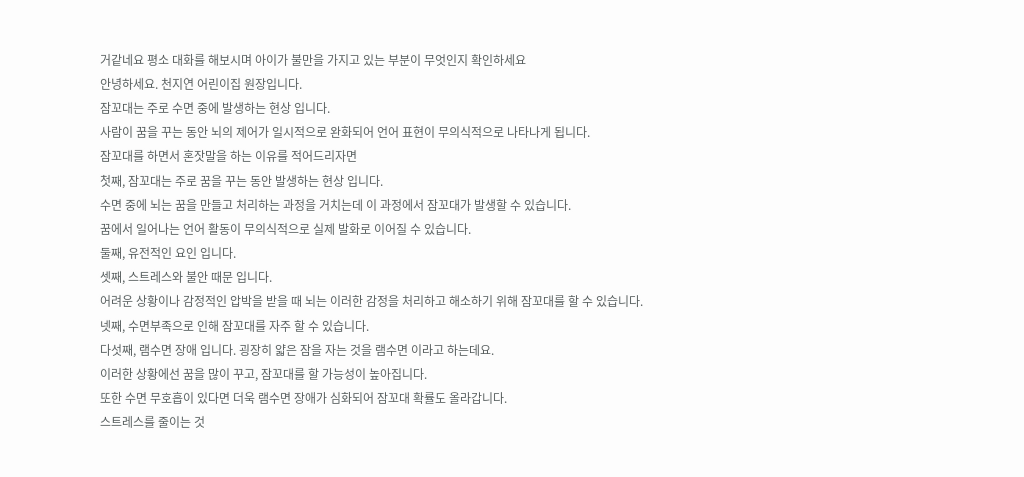거같네요 평소 대화를 해보시며 아이가 불만을 가지고 있는 부분이 무엇인지 확인하세요
안녕하세요. 천지연 어린이집 원장입니다.
잠꼬대는 주로 수면 중에 발생하는 현상 입니다.
사람이 꿈을 꾸는 동안 뇌의 제어가 일시적으로 완화되어 언어 표현이 무의식적으로 나타나게 됩니다.
잠꼬대를 하면서 혼잣말을 하는 이유를 적어드리자면
첫째, 잠꼬대는 주로 꿈을 꾸는 동안 발생하는 현상 입니다.
수면 중에 뇌는 꿈을 만들고 처리하는 과정을 거치는데 이 과정에서 잠꼬대가 발생할 수 있습니다.
꿈에서 일어나는 언어 활동이 무의식적으로 실제 발화로 이어질 수 있습니다.
둘째, 유전적인 요인 입니다.
셋째, 스트레스와 불안 때문 입니다.
어려운 상황이나 감정적인 압박을 받을 때 뇌는 이러한 감정을 처리하고 해소하기 위해 잠꼬대를 할 수 있습니다.
넷째, 수면부족으로 인해 잠꼬대를 자주 할 수 있습니다.
다섯째, 램수면 장애 입니다. 굉장히 얇은 잠을 자는 것을 램수면 이라고 하는데요.
이러한 상황에선 꿈을 많이 꾸고, 잠꼬대를 할 가능성이 높아집니다.
또한 수면 무호흡이 있다면 더욱 램수면 장애가 심화되어 잠꼬대 확률도 올라갑니다.
스트레스를 줄이는 것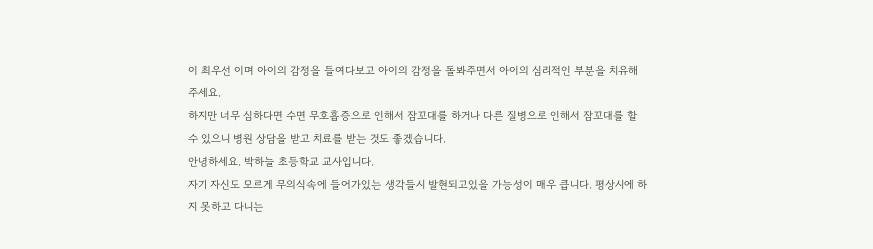이 최우선 이며 아이의 감정을 들여다보고 아이의 감정을 돌봐주면서 아이의 심리적인 부분을 치유해 주세요.
하지만 너무 심하다면 수면 무호흡증으로 인해서 잠꼬대를 하거나 다른 질병으로 인해서 잠꼬대를 할 수 있으니 병원 상담을 받고 치료를 받는 것도 좋겠습니다.
안녕하세요. 박하늘 초등학교 교사입니다.
자기 자신도 모르게 무의식속에 들어가있는 생각들시 발현되고있을 가능성이 매우 큽니다. 평상시에 하지 못하고 다니는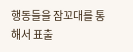행동들을 잠꼬대를 통해서 표출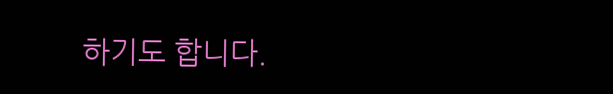하기도 합니다.